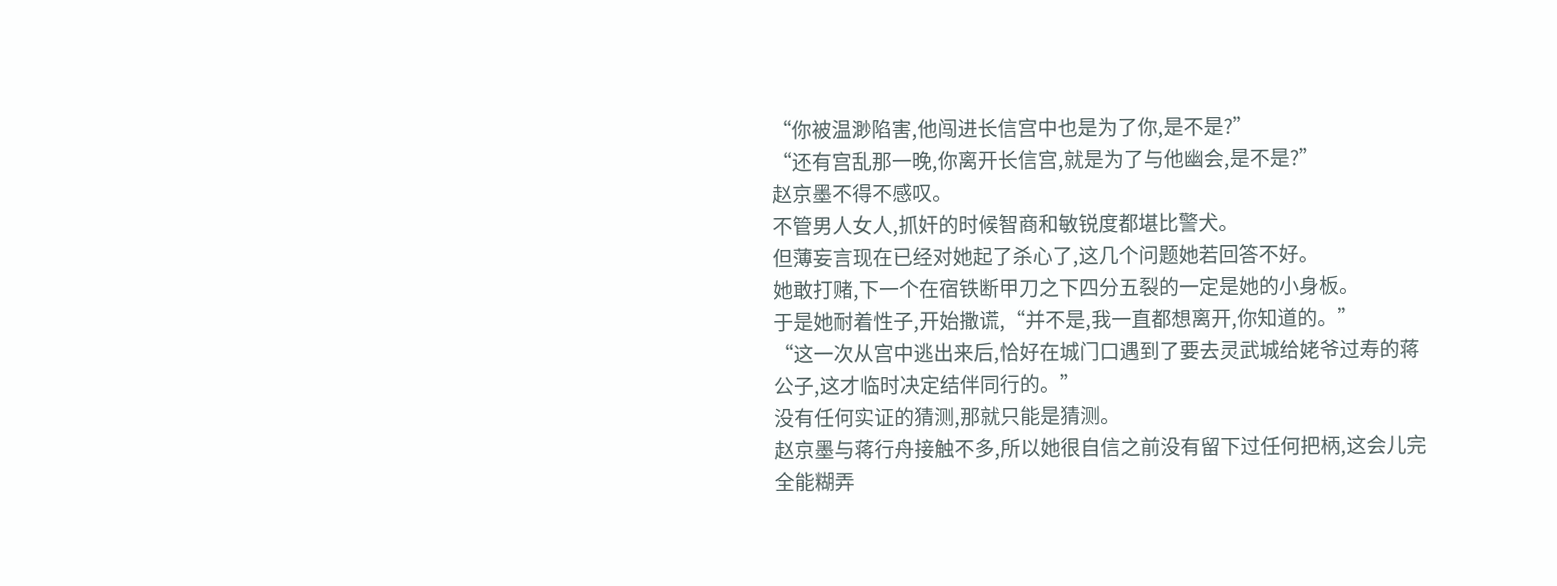“你被温渺陷害,他闯进长信宫中也是为了你,是不是?”
“还有宫乱那一晚,你离开长信宫,就是为了与他幽会,是不是?”
赵京墨不得不感叹。
不管男人女人,抓奸的时候智商和敏锐度都堪比警犬。
但薄妄言现在已经对她起了杀心了,这几个问题她若回答不好。
她敢打赌,下一个在宿铁断甲刀之下四分五裂的一定是她的小身板。
于是她耐着性子,开始撒谎,“并不是,我一直都想离开,你知道的。”
“这一次从宫中逃出来后,恰好在城门口遇到了要去灵武城给姥爷过寿的蒋公子,这才临时决定结伴同行的。”
没有任何实证的猜测,那就只能是猜测。
赵京墨与蒋行舟接触不多,所以她很自信之前没有留下过任何把柄,这会儿完全能糊弄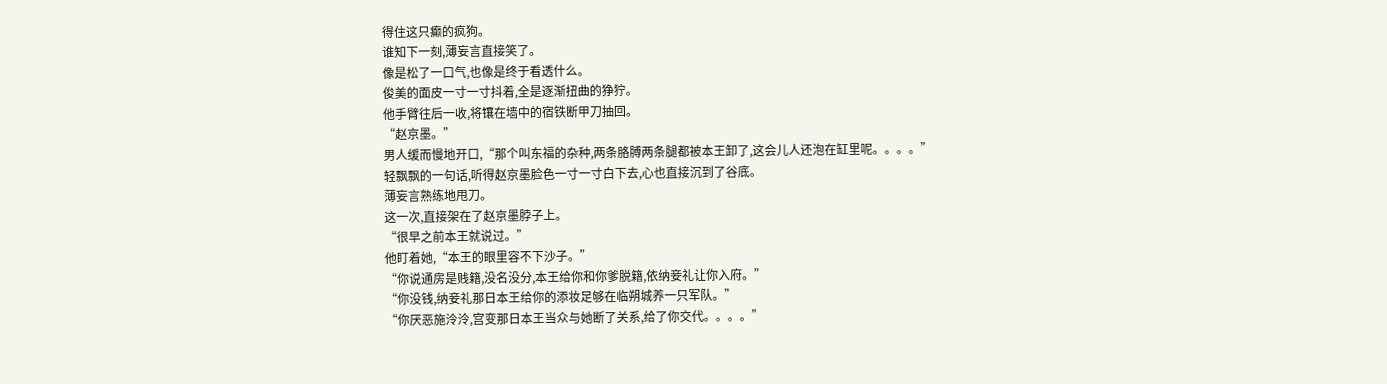得住这只癫的疯狗。
谁知下一刻,薄妄言直接笑了。
像是松了一口气,也像是终于看透什么。
俊美的面皮一寸一寸抖着,全是逐渐扭曲的狰狞。
他手臂往后一收,将镶在墙中的宿铁断甲刀抽回。
“赵京墨。”
男人缓而慢地开口,“那个叫东福的杂种,两条胳膊两条腿都被本王卸了,这会儿人还泡在缸里呢。。。。”
轻飘飘的一句话,听得赵京墨脸色一寸一寸白下去,心也直接沉到了谷底。
薄妄言熟练地甩刀。
这一次,直接架在了赵京墨脖子上。
“很早之前本王就说过。”
他盯着她,“本王的眼里容不下沙子。”
“你说通房是贱籍,没名没分,本王给你和你爹脱籍,依纳妾礼让你入府。”
“你没钱,纳妾礼那日本王给你的添妆足够在临朔城养一只军队。”
“你厌恶施泠泠,宫变那日本王当众与她断了关系,给了你交代。。。。”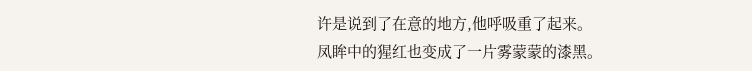许是说到了在意的地方,他呼吸重了起来。
凤眸中的猩红也变成了一片雾蒙蒙的漆黑。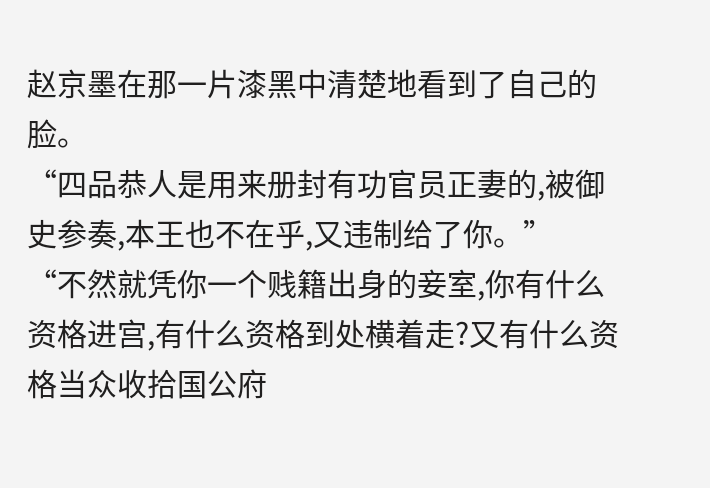赵京墨在那一片漆黑中清楚地看到了自己的脸。
“四品恭人是用来册封有功官员正妻的,被御史参奏,本王也不在乎,又违制给了你。”
“不然就凭你一个贱籍出身的妾室,你有什么资格进宫,有什么资格到处横着走?又有什么资格当众收拾国公府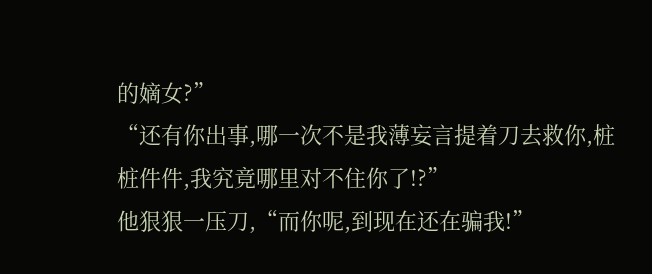的嫡女?”
“还有你出事,哪一次不是我薄妄言提着刀去救你,桩桩件件,我究竟哪里对不住你了!?”
他狠狠一压刀,“而你呢,到现在还在骗我!”